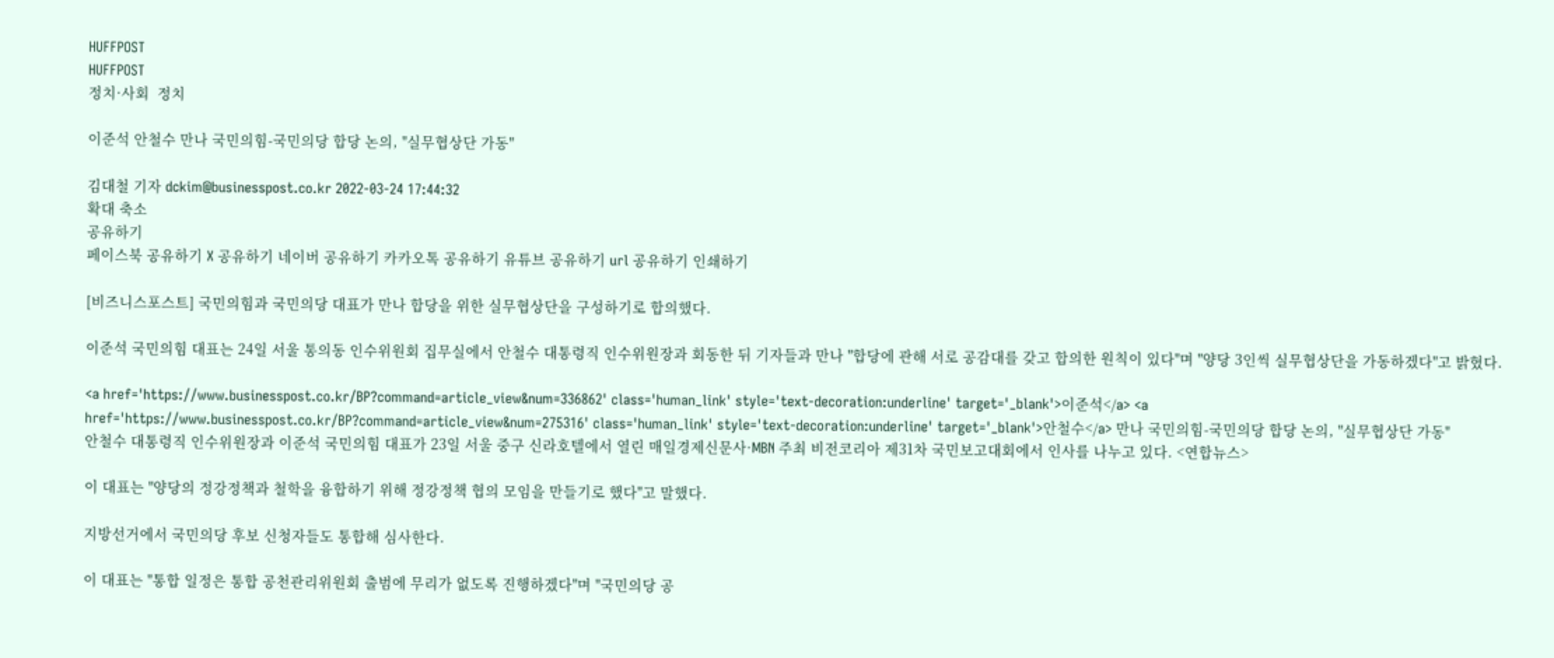HUFFPOST
HUFFPOST
정치·사회  정치

이준석 안철수 만나 국민의힘-국민의당 합당 논의, "실무협상단 가동"

김대철 기자 dckim@businesspost.co.kr 2022-03-24 17:44:32
확대 축소
공유하기
페이스북 공유하기 X 공유하기 네이버 공유하기 카카오톡 공유하기 유튜브 공유하기 url 공유하기 인쇄하기

[비즈니스포스트] 국민의힘과 국민의당 대표가 만나 합당을 위한 실무협상단을 구성하기로 합의했다.

이준석 국민의힘 대표는 24일 서울 통의동 인수위원회 집무실에서 안철수 대통령직 인수위원장과 회동한 뒤 기자들과 만나 "합당에 관해 서로 공감대를 갖고 합의한 원칙이 있다"며 "양당 3인씩 실무협상단을 가동하겠다"고 밝혔다.

<a href='https://www.businesspost.co.kr/BP?command=article_view&num=336862' class='human_link' style='text-decoration:underline' target='_blank'>이준석</a> <a href='https://www.businesspost.co.kr/BP?command=article_view&num=275316' class='human_link' style='text-decoration:underline' target='_blank'>안철수</a> 만나 국민의힘-국민의당 합당 논의, "실무협상단 가동"
안철수 대통령직 인수위원장과 이준석 국민의힘 대표가 23일 서울 중구 신라호텔에서 열린 매일경제신문사·MBN 주최 비전코리아 제31차 국민보고대회에서 인사를 나누고 있다. <연합뉴스>

이 대표는 "양당의 정강정책과 철학을 융합하기 위해 정강정책 협의 모임을 만들기로 했다"고 말했다.

지방선거에서 국민의당 후보 신청자들도 통합해 심사한다.

이 대표는 "통합 일정은 통합 공천관리위원회 출범에 무리가 없도록 진행하겠다"며 "국민의당 공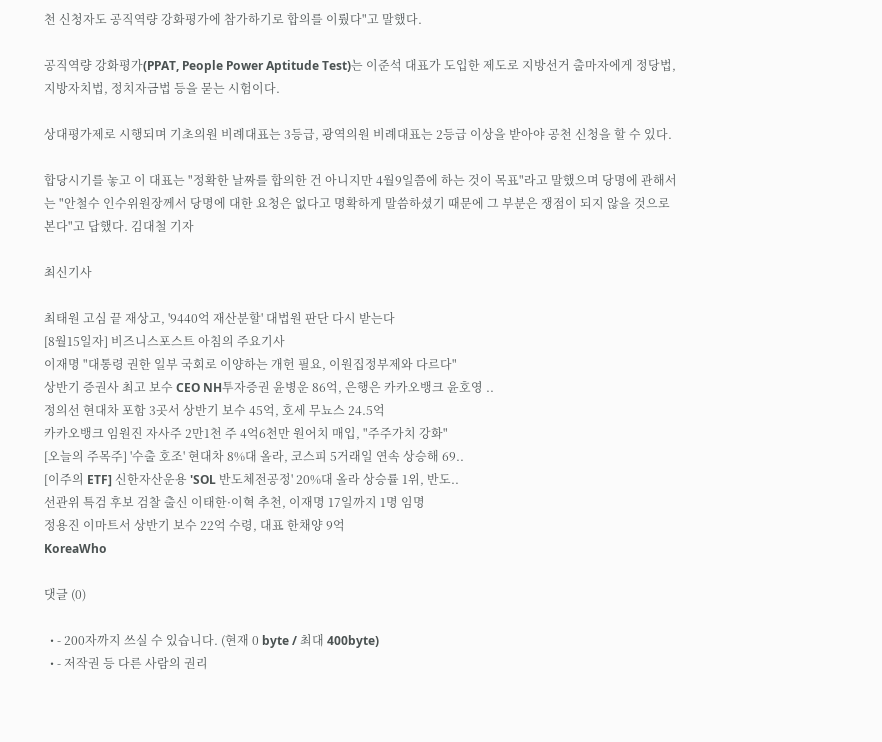천 신청자도 공직역량 강화평가에 참가하기로 합의를 이뤘다"고 말했다.

공직역량 강화평가(PPAT, People Power Aptitude Test)는 이준석 대표가 도입한 제도로 지방선거 출마자에게 정당법, 지방자치법, 정치자금법 등을 묻는 시험이다.

상대평가제로 시행되며 기초의원 비례대표는 3등급, 광역의원 비례대표는 2등급 이상을 받아야 공천 신청을 할 수 있다.

합당시기를 놓고 이 대표는 "정확한 날짜를 합의한 건 아니지만 4월9일쯤에 하는 것이 목표"라고 말했으며 당명에 관해서는 "안철수 인수위원장께서 당명에 대한 요청은 없다고 명확하게 말씀하셨기 때문에 그 부분은 쟁점이 되지 않을 것으로 본다"고 답했다. 김대철 기자

최신기사

최태원 고심 끝 재상고, '9440억 재산분할' 대법원 판단 다시 받는다
[8월15일자] 비즈니스포스트 아침의 주요기사
이재명 "대통령 권한 일부 국회로 이양하는 개헌 필요, 이원집정부제와 다르다"
상반기 증권사 최고 보수 CEO NH투자증권 윤병운 86억, 은행은 카카오뱅크 윤호영 ..
정의선 현대차 포함 3곳서 상반기 보수 45억, 호세 무뇨스 24.5억
카카오뱅크 임원진 자사주 2만1천 주 4억6천만 원어치 매입, "주주가치 강화"
[오늘의 주목주] '수출 호조' 현대차 8%대 올라, 코스피 5거래일 연속 상승해 69..
[이주의 ETF] 신한자산운용 'SOL 반도체전공정' 20%대 올라 상승률 1위, 반도..
선관위 특검 후보 검찰 출신 이태한·이혁 추천, 이재명 17일까지 1명 임명
정용진 이마트서 상반기 보수 22억 수령, 대표 한채양 9억
KoreaWho

댓글 (0)

  • - 200자까지 쓰실 수 있습니다. (현재 0 byte / 최대 400byte)
  • - 저작권 등 다른 사람의 권리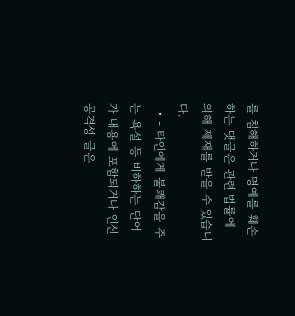를 침해하거나 명예를 훼손하는 댓글은 관련 법률에 의해 제재를 받을 수 있습니다.
  • - 타인에게 불쾌감을 주는 욕설 등 비하하는 단어가 내용에 포함되거나 인신공격성 글은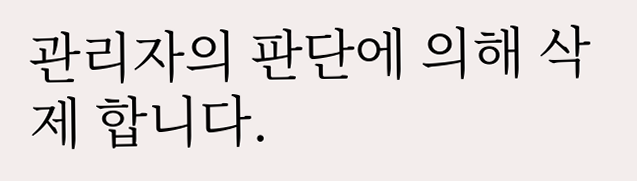관리자의 판단에 의해 삭제 합니다.